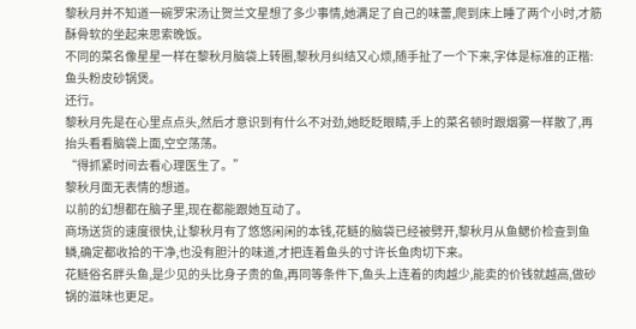黎秋月并不知道一碗罗宋汤让贺兰文星想了多少事情,她满足了自己的味蕾,爬到床上睡了两个小时,才筋酥骨软的坐起来思索晚饭。
不同的菜名像星星一样在黎秋月脑袋上转圈,黎秋月纠结又心烦,随手扯了一个下来,字体是标准的正楷:鱼头粉皮砂锅煲。
还行。
黎秋月先是在心里点点头,然后才意识到有什么不对劲,她眨眨眼睛,手上的菜名顿时跟烟雾一样散了,再抬头看看脑袋上面,空空荡荡。
“得抓紧时间去看心理医生了。”
黎秋月面无表情的想道。
以前的幻想都在脑子里,现在都能跟她互动了。
商场送货的速度很快,让黎秋月有了悠悠闲闲的本钱,花鲢的脑袋已经被劈开,黎秋月从鱼鳃价检查到鱼鳞,确定都收拾的干净,也没有胆汁的味道,才把连着鱼头的寸许长鱼肉切下来。
花鲢俗名胖头鱼,是少见的头比身子贵的鱼,再同等条件下,鱼头上连着的肉越少,能卖的价钱就越高,做砂锅的滋味也更足。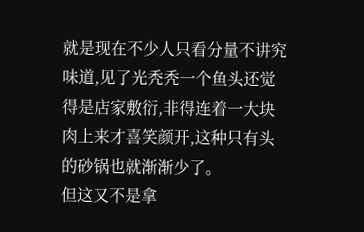就是现在不少人只看分量不讲究味道,见了光秃秃一个鱼头还觉得是店家敷衍,非得连着一大块肉上来才喜笑颜开,这种只有头的砂锅也就渐渐少了。
但这又不是拿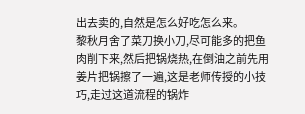出去卖的,自然是怎么好吃怎么来。
黎秋月舍了菜刀换小刀,尽可能多的把鱼肉削下来,然后把锅烧热,在倒油之前先用姜片把锅擦了一遍,这是老师传授的小技巧,走过这道流程的锅炸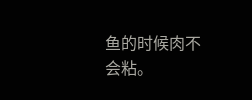鱼的时候肉不会粘。